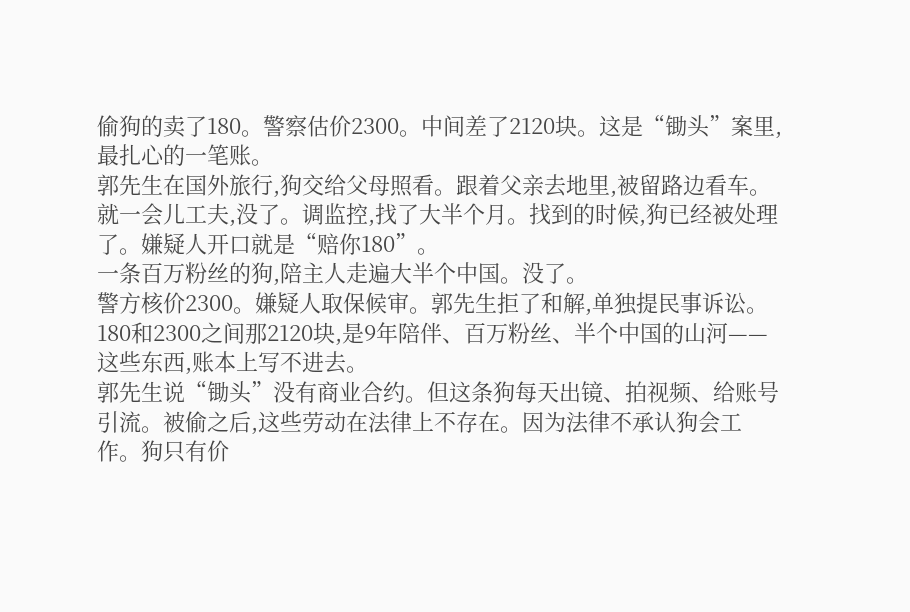偷狗的卖了180。警察估价2300。中间差了2120块。这是“锄头”案里,最扎心的一笔账。
郭先生在国外旅行,狗交给父母照看。跟着父亲去地里,被留路边看车。就一会儿工夫,没了。调监控,找了大半个月。找到的时候,狗已经被处理了。嫌疑人开口就是“赔你180”。
一条百万粉丝的狗,陪主人走遍大半个中国。没了。
警方核价2300。嫌疑人取保候审。郭先生拒了和解,单独提民事诉讼。
180和2300之间那2120块,是9年陪伴、百万粉丝、半个中国的山河——这些东西,账本上写不进去。
郭先生说“锄头”没有商业合约。但这条狗每天出镜、拍视频、给账号引流。被偷之后,这些劳动在法律上不存在。因为法律不承认狗会工作。狗只有价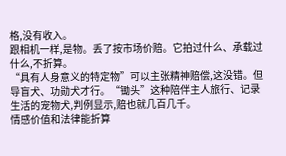格,没有收入。
跟相机一样,是物。丢了按市场价赔。它拍过什么、承载过什么,不折算。
“具有人身意义的特定物”可以主张精神赔偿,这没错。但导盲犬、功勋犬才行。“锄头”这种陪伴主人旅行、记录生活的宠物犬,判例显示,赔也就几百几千。
情感价值和法律能折算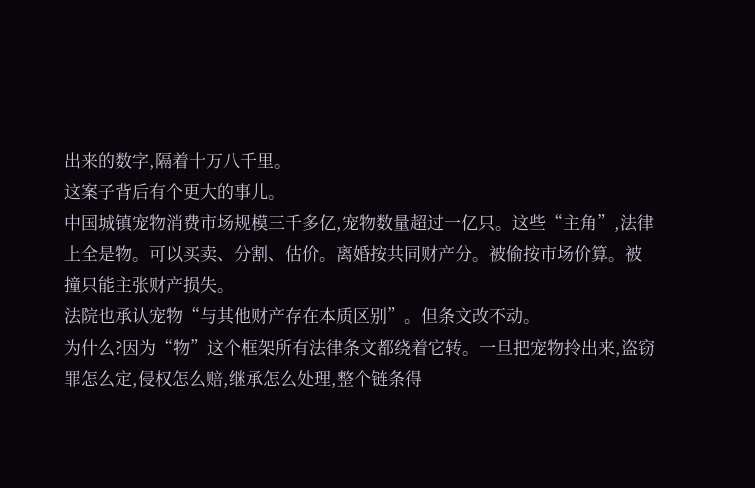出来的数字,隔着十万八千里。
这案子背后有个更大的事儿。
中国城镇宠物消费市场规模三千多亿,宠物数量超过一亿只。这些“主角”,法律上全是物。可以买卖、分割、估价。离婚按共同财产分。被偷按市场价算。被撞只能主张财产损失。
法院也承认宠物“与其他财产存在本质区别”。但条文改不动。
为什么?因为“物”这个框架所有法律条文都绕着它转。一旦把宠物拎出来,盗窃罪怎么定,侵权怎么赔,继承怎么处理,整个链条得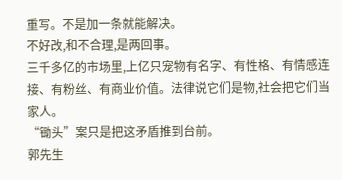重写。不是加一条就能解决。
不好改,和不合理,是两回事。
三千多亿的市场里,上亿只宠物有名字、有性格、有情感连接、有粉丝、有商业价值。法律说它们是物,社会把它们当家人。
“锄头”案只是把这矛盾推到台前。
郭先生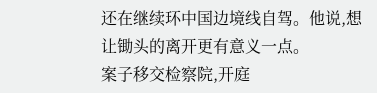还在继续环中国边境线自驾。他说,想让锄头的离开更有意义一点。
案子移交检察院,开庭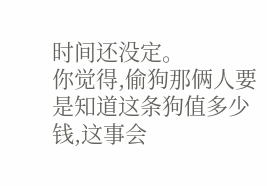时间还没定。
你觉得,偷狗那俩人要是知道这条狗值多少钱,这事会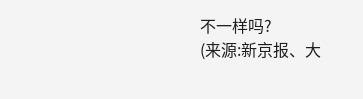不一样吗?
(来源:新京报、大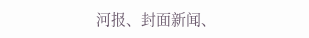河报、封面新闻、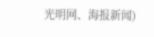光明网、海报新闻)